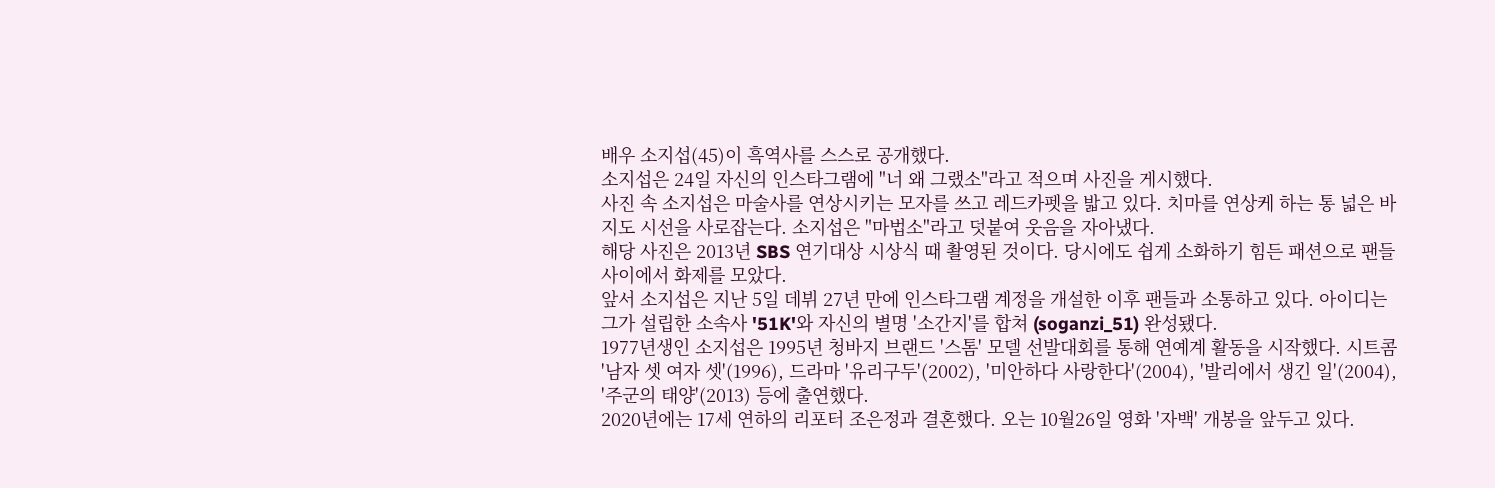배우 소지섭(45)이 흑역사를 스스로 공개했다.
소지섭은 24일 자신의 인스타그램에 "너 왜 그랬소"라고 적으며 사진을 게시했다.
사진 속 소지섭은 마술사를 연상시키는 모자를 쓰고 레드카펫을 밟고 있다. 치마를 연상케 하는 통 넓은 바지도 시선을 사로잡는다. 소지섭은 "마법소"라고 덧붙여 웃음을 자아냈다.
해당 사진은 2013년 SBS 연기대상 시상식 때 촬영된 것이다. 당시에도 쉽게 소화하기 힘든 패션으로 팬들 사이에서 화제를 모았다.
앞서 소지섭은 지난 5일 데뷔 27년 만에 인스타그램 계정을 개설한 이후 팬들과 소통하고 있다. 아이디는 그가 설립한 소속사 '51K'와 자신의 별명 '소간지'를 합쳐 (soganzi_51) 완성됐다.
1977년생인 소지섭은 1995년 청바지 브랜드 '스톰' 모델 선발대회를 통해 연예계 활동을 시작했다. 시트콤 '남자 셋 여자 셋'(1996), 드라마 '유리구두'(2002), '미안하다 사랑한다'(2004), '발리에서 생긴 일'(2004), '주군의 태양'(2013) 등에 출연했다.
2020년에는 17세 연하의 리포터 조은정과 결혼했다. 오는 10월26일 영화 '자백' 개봉을 앞두고 있다.